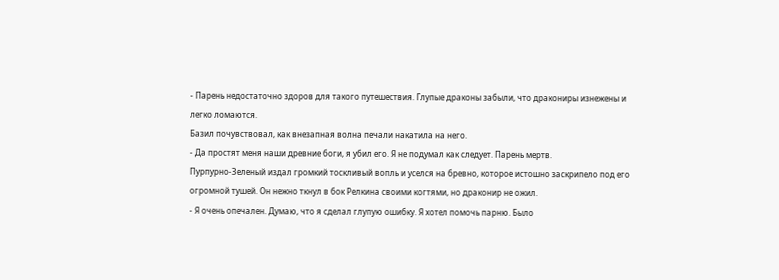- Парень недостаточно здоров для такого путешествия. Глупые драконы забыли, что дракониры изнежены и легко ломаются.
Базил почувствовал, как внезапная волна печали накатила на него.
- Да простят меня наши древние боги, я убил его. Я не подумал как следует. Парень мертв.
Пурпурно-Зеленый издал громкий тоскливый вопль и уселся на бревно, которое истошно заскрипело под его огромной тушей. Он нежно ткнул в бок Релкина своими когтями, но драконир не ожил.
- Я очень опечален. Думаю, что я сделал глупую ошибку. Я хотел помочь парню. Было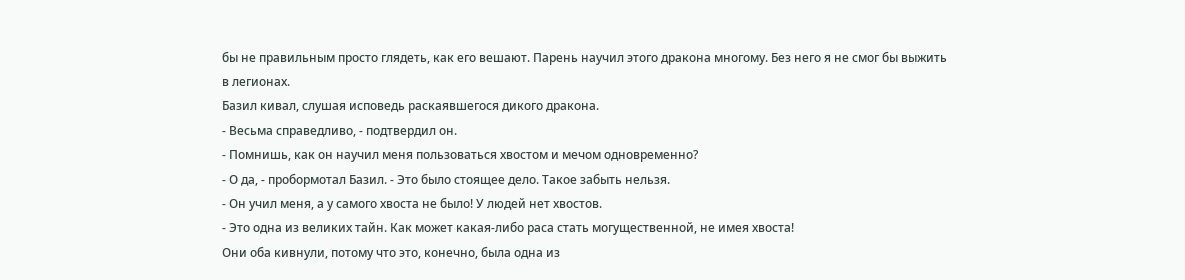бы не правильным просто глядеть, как его вешают. Парень научил этого дракона многому. Без него я не смог бы выжить в легионах.
Базил кивал, слушая исповедь раскаявшегося дикого дракона.
- Весьма справедливо, - подтвердил он.
- Помнишь, как он научил меня пользоваться хвостом и мечом одновременно?
- О да, - пробормотал Базил. - Это было стоящее дело. Такое забыть нельзя.
- Он учил меня, а у самого хвоста не было! У людей нет хвостов.
- Это одна из великих тайн. Как может какая-либо раса стать могущественной, не имея хвоста!
Они оба кивнули, потому что это, конечно, была одна из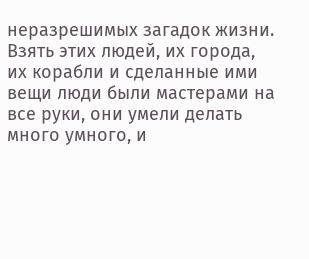неразрешимых загадок жизни. Взять этих людей, их города, их корабли и сделанные ими вещи люди были мастерами на все руки, они умели делать много умного, и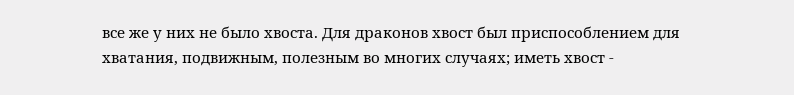все же у них не было хвоста. Для драконов хвост был приспособлением для хватания, подвижным, полезным во многих случаях; иметь хвост -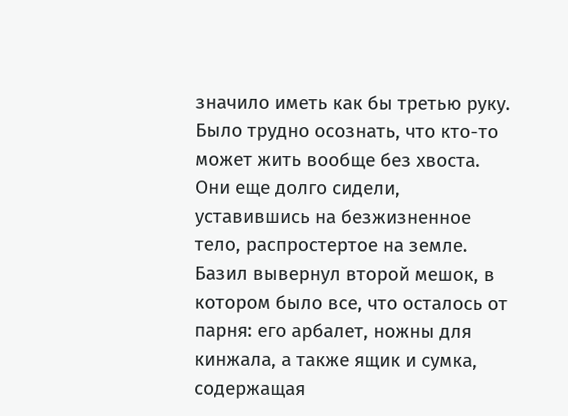значило иметь как бы третью руку. Было трудно осознать, что кто-то может жить вообще без хвоста.
Они еще долго сидели, уставившись на безжизненное тело, распростертое на земле. Базил вывернул второй мешок, в котором было все, что осталось от парня: его арбалет, ножны для кинжала, а также ящик и сумка, содержащая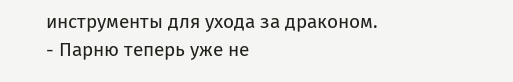инструменты для ухода за драконом.
- Парню теперь уже не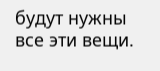будут нужны все эти вещи.